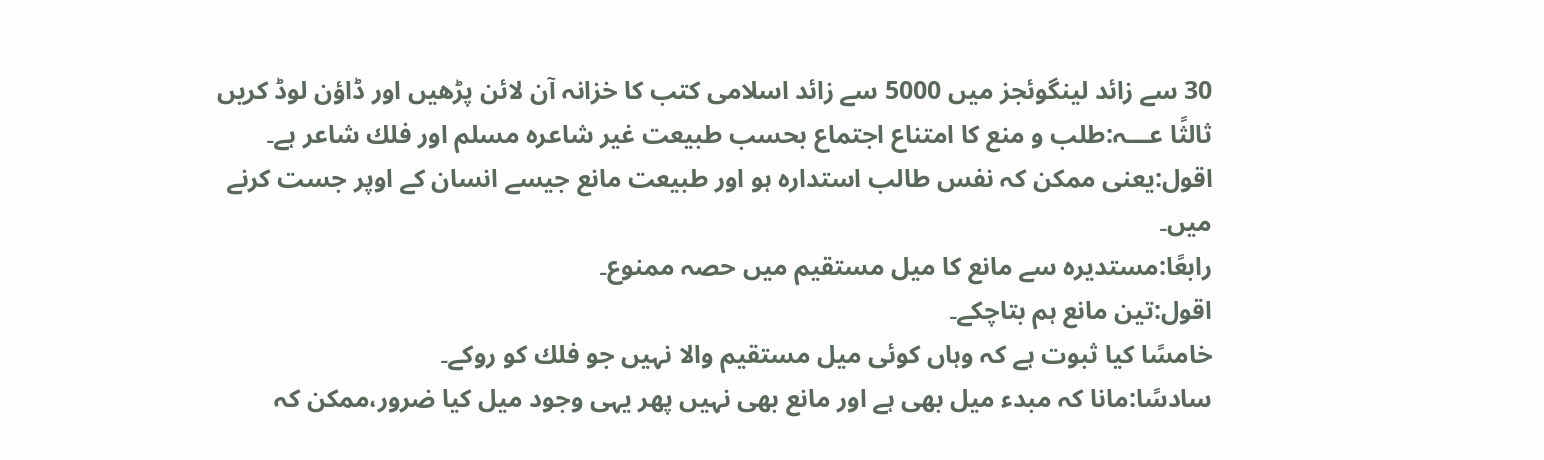30 سے زائد لینگوئجز میں 5000 سے زائد اسلامی کتب کا خزانہ آن لائن پڑھیں اور ڈاؤن لوڈ کریں
ثالثًا عـــہ:طلب و منع کا امتناع اجتماع بحسب طبیعت غیر شاعرہ مسلم اور فلك شاعر ہے۔
اقول:یعنی ممکن کہ نفس طالب استدارہ ہو اور طبیعت مانع جیسے انسان کے اوپر جست کرنے میں۔
رابعًا:مستدیرہ سے مانع کا میل مستقیم میں حصہ ممنوع۔
اقول:تین مانع ہم بتاچکے۔
خامسًا کیا ثبوت ہے کہ وہاں کوئی میل مستقیم والا نہیں جو فلك کو روکے۔
سادسًا:مانا کہ مبدء میل بھی ہے اور مانع بھی نہیں پھر یہی وجود میل کیا ضرور،ممکن کہ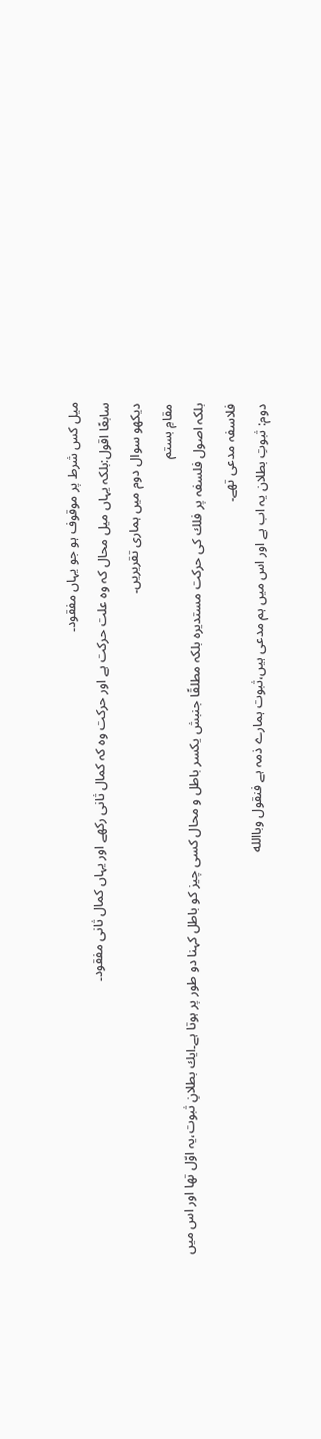میل کس شرط پر موقوف ہو جو یہاں مفقود۔
سابعًا اقول:بلکہ یہاں میل محال کہ وہ علت حرکت ہے اور حرکت وہ کہ کمال ثانی رکھے اور یہاں کمال ثانی مفقود۔
دیکھو سوال دوم میں ہماری تقریریں۔
مقامِ بستم
بلکہ اصول فلسفہ پر فلك کی حرکت مستدیرہ بلکہ مطلقًا جنبش یکسر باطل و محال کسی چیز کو باطل کہنا دو طور پر ہوتا ہے۔ایك بطلانِ ثبوت،یہ اوّل تھا اور اس میں فلاسفہ مدعی تھے۔
دوم: ثبوتِ بطلان یہ اب ہے اور اس میں ہم مدعی ہیں،ثبوت ہمارے ذمہ ہے فنقول وباالله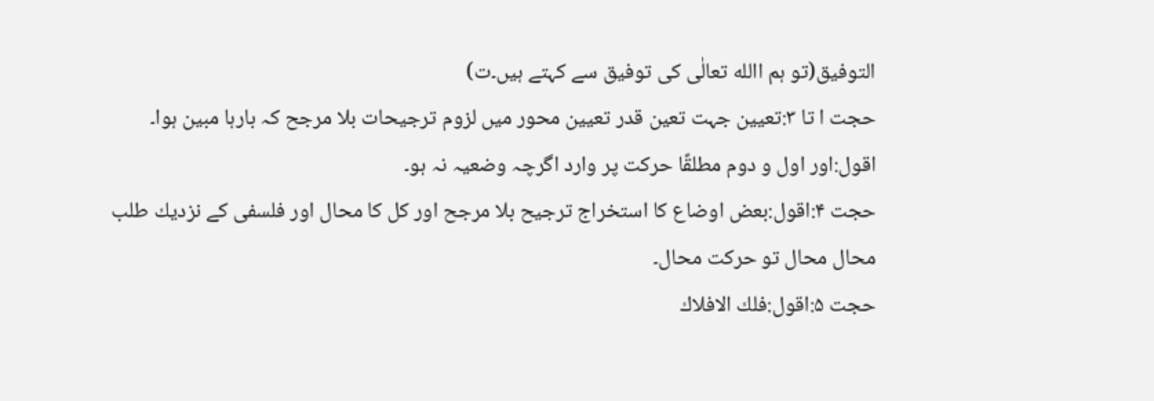التوفیق(تو ہم االله تعالٰی کی توفیق سے کہتے ہیں۔ت)
حجت ا تا ۳:تعیین جہت تعین قدر تعیین محور میں لزوم ترجیحات بلا مرجح کہ بارہا مبین ہوا۔
اقول:اور اول و دوم مطلقًا حرکت پر وارد اگرچہ وضعیہ نہ ہو۔
حجت ۴:اقول:بعض اوضاع کا استخراج ترجیح بلا مرجح اور کل کا محال اور فلسفی کے نزدیك طلب محال محال تو حرکت محال۔
حجت ۵:اقول:فلك الافلاك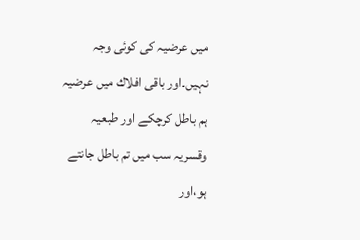میں عرضیہ کی کوئی وجہ نہیں۔اور باقی افلاك میں عرضیہ ہم باطل کرچکے اور طبعیہ وقسریہ سب میں تم باطل جانتے ہو،اور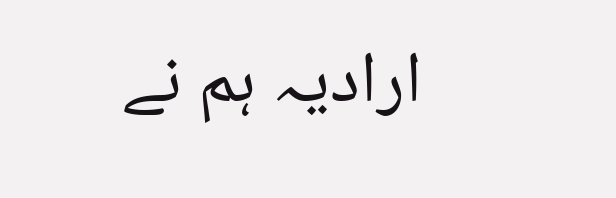ارادیہ ہم نے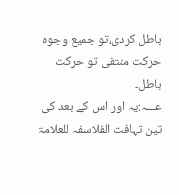باطل کردی،تو جمیع وجوہ حرکت منتفی تو حرکت باطل۔
عـــہ:یہ اور اس کے بعد کی تین تہافت الفلاسفہ للعلامۃ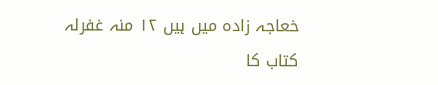خعاجہ زادہ میں ہیں ۱۲ منہ غفرلہ
کتاب کا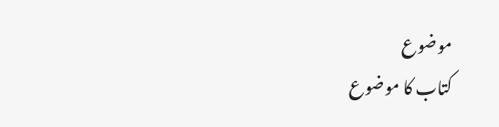موضوع
کتاب کا موضوع